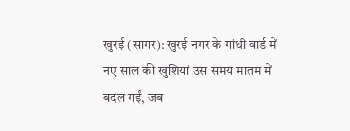खुरई (सागर): खुरई नगर के गांधी वार्ड में नए साल की खुशियां उस समय मातम में बदल गईं, जब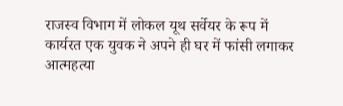राजस्व विभाग में लोकल यूथ सर्वेयर के रूप में कार्यरत एक युवक ने अपने ही घर में फांसी लगाकर आत्महत्या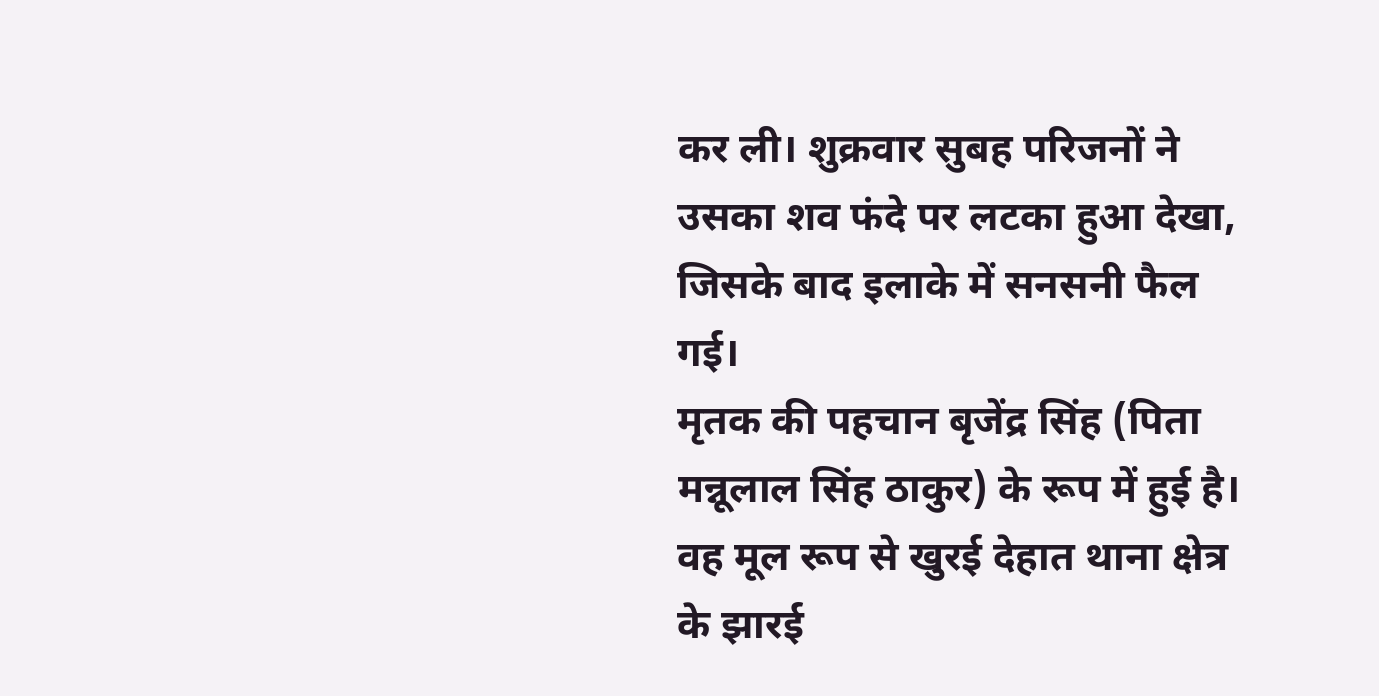कर ली। शुक्रवार सुबह परिजनों ने उसका शव फंदे पर लटका हुआ देखा, जिसके बाद इलाके में सनसनी फैल गई।
मृतक की पहचान बृजेंद्र सिंह (पिता मन्नूलाल सिंह ठाकुर) के रूप में हुई है। वह मूल रूप से खुरई देहात थाना क्षेत्र के झारई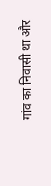गांव का निवासी था और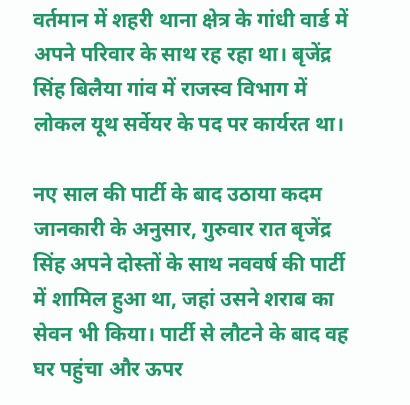वर्तमान में शहरी थाना क्षेत्र के गांधी वार्ड में अपने परिवार के साथ रह रहा था। बृजेंद्र सिंह बिलैया गांव में राजस्व विभाग में लोकल यूथ सर्वेयर के पद पर कार्यरत था।

नए साल की पार्टी के बाद उठाया कदम
जानकारी के अनुसार, गुरुवार रात बृजेंद्र सिंह अपने दोस्तों के साथ नववर्ष की पार्टी में शामिल हुआ था, जहां उसने शराब का सेवन भी किया। पार्टी से लौटने के बाद वह घर पहुंचा और ऊपर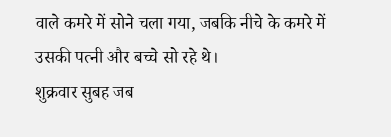वाले कमरे में सोने चला गया, जबकि नीचे के कमरे में उसकी पत्नी और बच्चे सो रहे थे।
शुक्रवार सुबह जब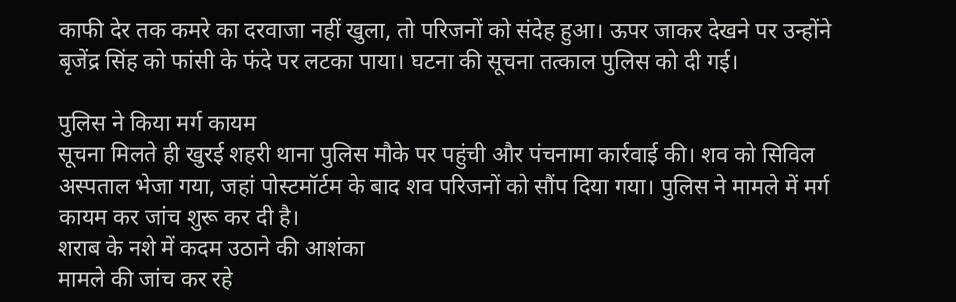काफी देर तक कमरे का दरवाजा नहीं खुला, तो परिजनों को संदेह हुआ। ऊपर जाकर देखने पर उन्होंने बृजेंद्र सिंह को फांसी के फंदे पर लटका पाया। घटना की सूचना तत्काल पुलिस को दी गई।

पुलिस ने किया मर्ग कायम
सूचना मिलते ही खुरई शहरी थाना पुलिस मौके पर पहुंची और पंचनामा कार्रवाई की। शव को सिविल अस्पताल भेजा गया, जहां पोस्टमॉर्टम के बाद शव परिजनों को सौंप दिया गया। पुलिस ने मामले में मर्ग कायम कर जांच शुरू कर दी है।
शराब के नशे में कदम उठाने की आशंका
मामले की जांच कर रहे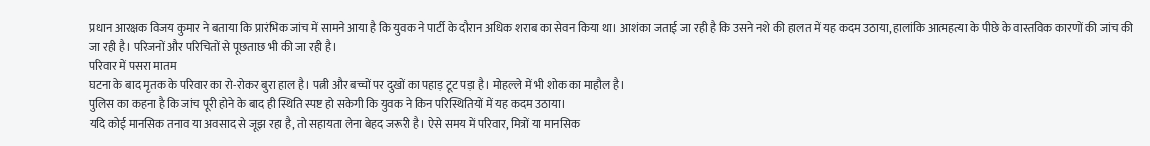प्रधान आरक्षक विजय कुमार ने बताया कि प्रारंभिक जांच में सामने आया है कि युवक ने पार्टी के दौरान अधिक शराब का सेवन किया था। आशंका जताई जा रही है कि उसने नशे की हालत में यह कदम उठाया, हालांकि आत्महत्या के पीछे के वास्तविक कारणों की जांच की जा रही है। परिजनों और परिचितों से पूछताछ भी की जा रही है।
परिवार में पसरा मातम
घटना के बाद मृतक के परिवार का रो-रोकर बुरा हाल है। पत्नी और बच्चों पर दुखों का पहाड़ टूट पड़ा है। मोहल्ले में भी शोक का माहौल है।
पुलिस का कहना है कि जांच पूरी होने के बाद ही स्थिति स्पष्ट हो सकेगी कि युवक ने किन परिस्थितियों में यह कदम उठाया।
यदि कोई मानसिक तनाव या अवसाद से जूझ रहा है, तो सहायता लेना बेहद जरूरी है। ऐसे समय में परिवार, मित्रों या मानसिक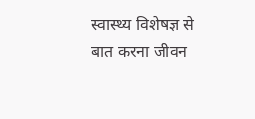स्वास्थ्य विशेषज्ञ से बात करना जीवन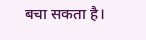बचा सकता है।